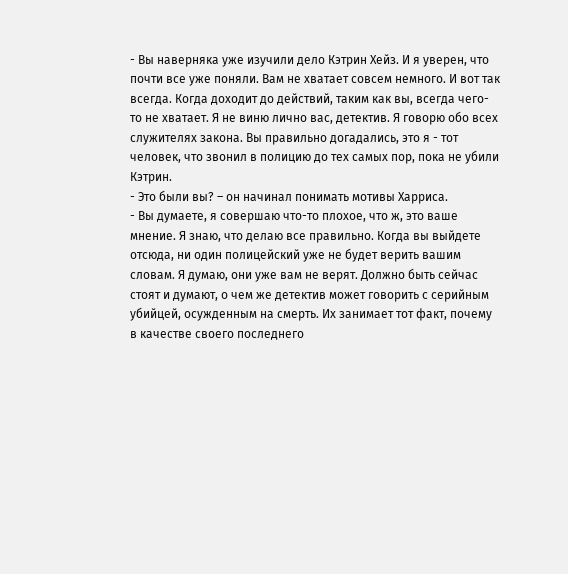- Вы наверняка уже изучили дело Кэтрин Хейз. И я уверен, что почти все уже поняли. Вам не хватает совсем немного. И вот так всегда. Когда доходит до действий, таким как вы, всегда чего-то не хватает. Я не виню лично вас, детектив. Я говорю обо всех служителях закона. Вы правильно догадались, это я - тот человек, что звонил в полицию до тех самых пор, пока не убили Кэтрин.
- Это были вы? – он начинал понимать мотивы Харриса.
- Вы думаете, я совершаю что-то плохое, что ж, это ваше мнение. Я знаю, что делаю все правильно. Когда вы выйдете отсюда, ни один полицейский уже не будет верить вашим словам. Я думаю, они уже вам не верят. Должно быть сейчас стоят и думают, о чем же детектив может говорить с серийным убийцей, осужденным на смерть. Их занимает тот факт, почему в качестве своего последнего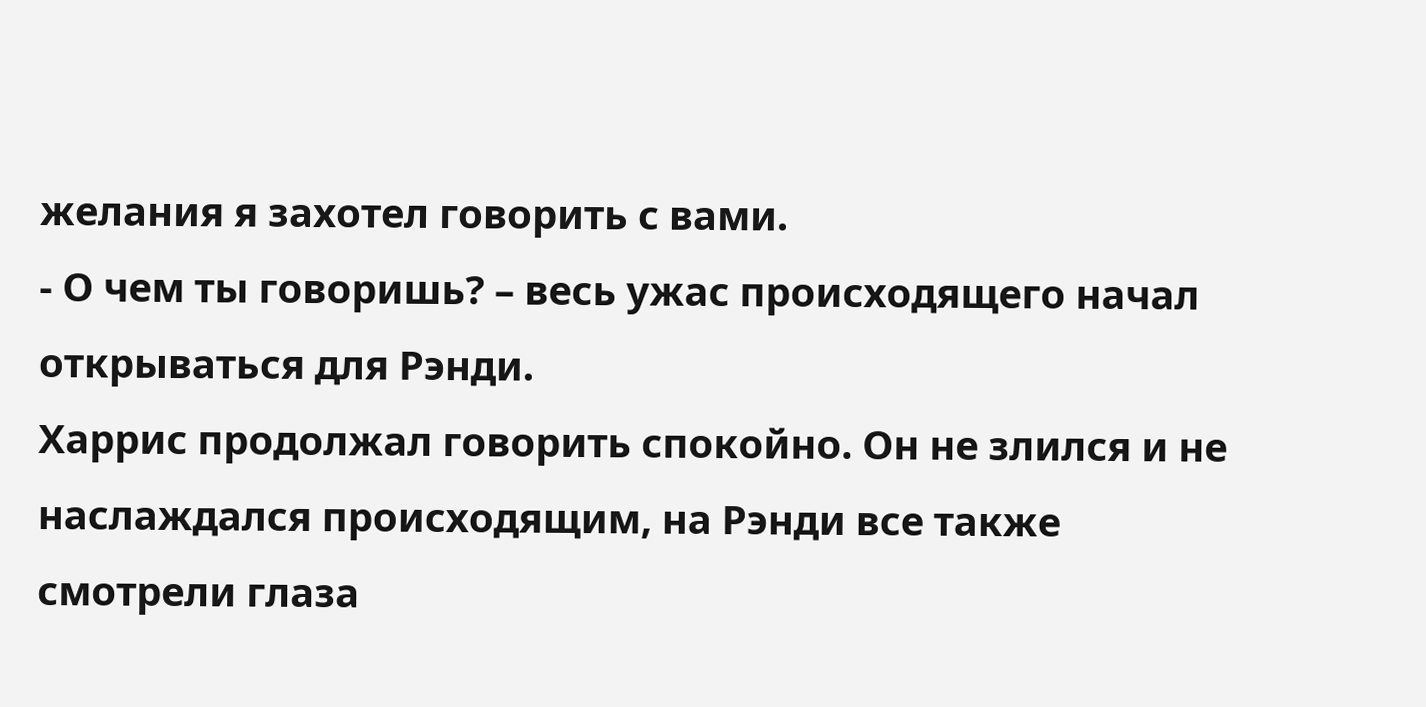желания я захотел говорить с вами.
- О чем ты говоришь? – весь ужас происходящего начал открываться для Рэнди.
Харрис продолжал говорить спокойно. Он не злился и не наслаждался происходящим, на Рэнди все также смотрели глаза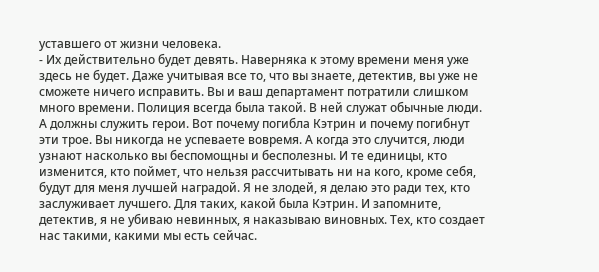уставшего от жизни человека.
- Их действительно будет девять. Наверняка к этому времени меня уже здесь не будет. Даже учитывая все то, что вы знаете, детектив, вы уже не сможете ничего исправить. Вы и ваш департамент потратили слишком много времени. Полиция всегда была такой. В ней служат обычные люди. А должны служить герои. Вот почему погибла Кэтрин и почему погибнут эти трое. Вы никогда не успеваете вовремя. А когда это случится, люди узнают насколько вы беспомощны и бесполезны. И те единицы, кто изменится, кто поймет, что нельзя рассчитывать ни на кого, кроме себя, будут для меня лучшей наградой. Я не злодей, я делаю это ради тех, кто заслуживает лучшего. Для таких, какой была Кэтрин. И запомните, детектив, я не убиваю невинных, я наказываю виновных. Тех, кто создает нас такими, какими мы есть сейчас.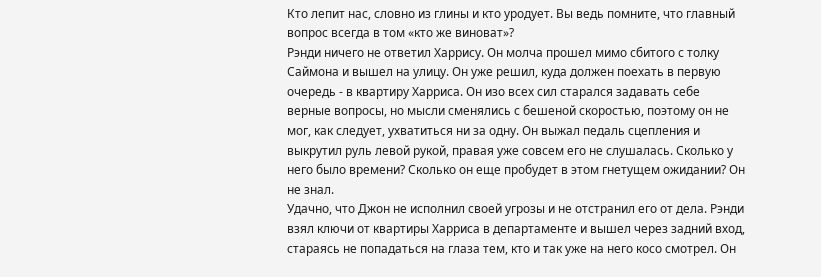Кто лепит нас, словно из глины и кто уродует. Вы ведь помните, что главный вопрос всегда в том «кто же виноват»?
Рэнди ничего не ответил Харрису. Он молча прошел мимо сбитого с толку Саймона и вышел на улицу. Он уже решил, куда должен поехать в первую очередь - в квартиру Харриса. Он изо всех сил старался задавать себе верные вопросы, но мысли сменялись с бешеной скоростью, поэтому он не мог, как следует, ухватиться ни за одну. Он выжал педаль сцепления и выкрутил руль левой рукой, правая уже совсем его не слушалась. Сколько у него было времени? Сколько он еще пробудет в этом гнетущем ожидании? Он не знал.
Удачно, что Джон не исполнил своей угрозы и не отстранил его от дела. Рэнди взял ключи от квартиры Харриса в департаменте и вышел через задний вход, стараясь не попадаться на глаза тем, кто и так уже на него косо смотрел. Он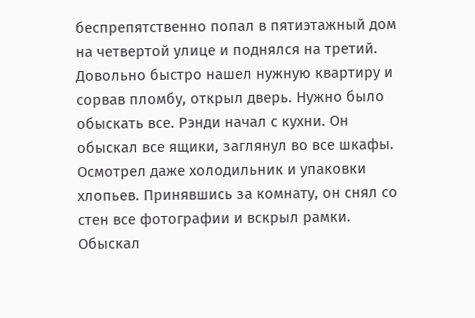беспрепятственно попал в пятиэтажный дом на четвертой улице и поднялся на третий. Довольно быстро нашел нужную квартиру и сорвав пломбу, открыл дверь. Нужно было обыскать все. Рэнди начал с кухни. Он обыскал все ящики, заглянул во все шкафы. Осмотрел даже холодильник и упаковки хлопьев. Принявшись за комнату, он снял со стен все фотографии и вскрыл рамки. Обыскал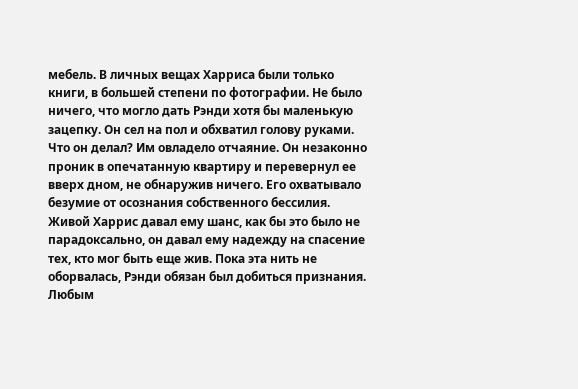мебель. В личных вещах Харриса были только книги, в большей степени по фотографии. Не было ничего, что могло дать Рэнди хотя бы маленькую зацепку. Он сел на пол и обхватил голову руками. Что он делал? Им овладело отчаяние. Он незаконно проник в опечатанную квартиру и перевернул ее вверх дном, не обнаружив ничего. Его охватывало безумие от осознания собственного бессилия. Живой Харрис давал ему шанс, как бы это было не парадоксально, он давал ему надежду на спасение тех, кто мог быть еще жив. Пока эта нить не оборвалась, Рэнди обязан был добиться признания. Любым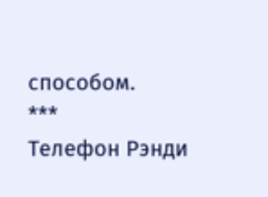способом.
***
Телефон Рэнди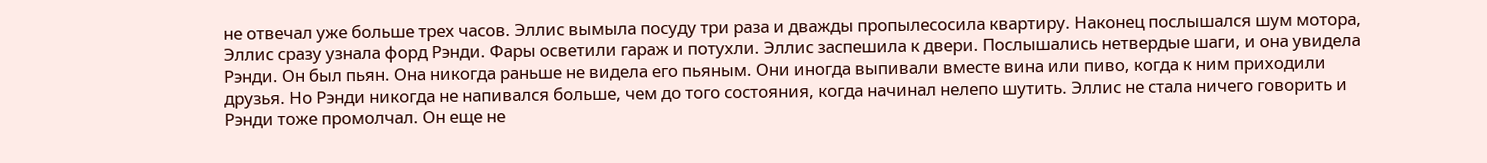не отвечал уже больше трех часов. Эллис вымыла посуду три раза и дважды пропылесосила квартиру. Наконец послышался шум мотора, Эллис сразу узнала форд Рэнди. Фары осветили гараж и потухли. Эллис заспешила к двери. Послышались нетвердые шаги, и она увидела Рэнди. Он был пьян. Она никогда раньше не видела его пьяным. Они иногда выпивали вместе вина или пиво, когда к ним приходили друзья. Но Рэнди никогда не напивался больше, чем до того состояния, когда начинал нелепо шутить. Эллис не стала ничего говорить и Рэнди тоже промолчал. Он еще не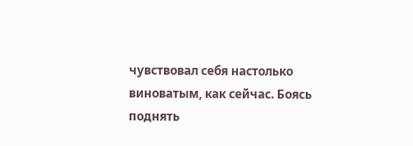чувствовал себя настолько виноватым, как сейчас. Боясь поднять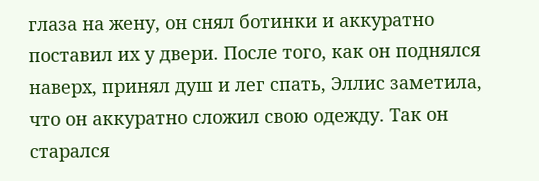глаза на жену, он снял ботинки и аккуратно поставил их у двери. После того, как он поднялся наверх, принял душ и лег спать, Эллис заметила, что он аккуратно сложил свою одежду. Так он старался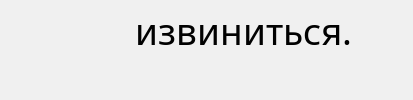извиниться.